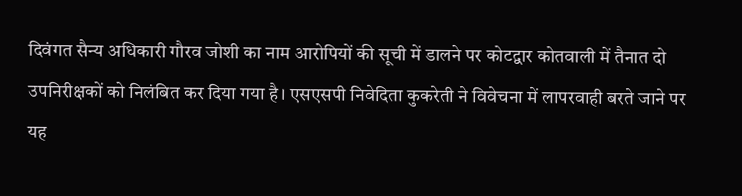दिवंगत सैन्य अधिकारी गौरव जोशी का नाम आरोपियों की सूची में डालने पर कोटद्वार कोतवाली में तैनात दो उपनिरीक्षकों को निलंबित कर दिया गया है। एसएसपी निवेदिता कुकरेती ने विवेचना में लापरवाही बरते जाने पर यह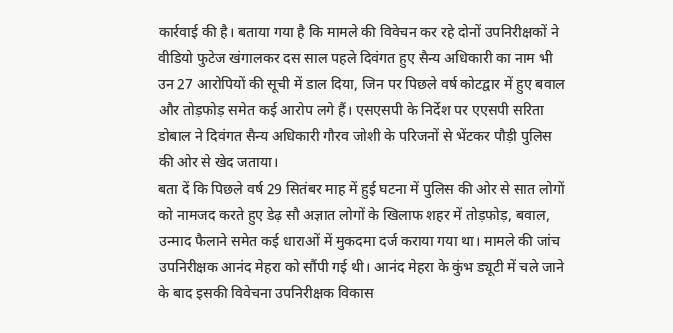कार्रवाई की है। बताया गया है कि मामले की विवेचन कर रहे दोनों उपनिरीक्षकों ने वीडियो फुटेज खंगालकर दस साल पहले दिवंगत हुए सैन्य अधिकारी का नाम भी उन 27 आरोपियों की सूची में डाल दिया, जिन पर पिछले वर्ष कोटद्वार में हुए बवाल और तोड़फोड़ समेत कई आरोप लगे हैं। एसएसपी के निर्देश पर एएसपी सरिता डोबाल ने दिवंगत सैन्य अधिकारी गौरव जोशी के परिजनों से भेंटकर पौड़ी पुलिस की ओर से खेद जताया।
बता दें कि पिछले वर्ष 29 सितंबर माह में हुई घटना में पुलिस की ओर से सात लोगों को नामजद करते हुए डेढ़ सौ अज्ञात लोगों के खिलाफ शहर में तोड़फोड़, बवाल, उन्माद फैलाने समेत कई धाराओं में मुकदमा दर्ज कराया गया था। मामले की जांच उपनिरीक्षक आनंद मेहरा को सौंपी गई थी। आनंद मेहरा के कुंभ ड्यूटी में चले जाने के बाद इसकी विवेचना उपनिरीक्षक विकास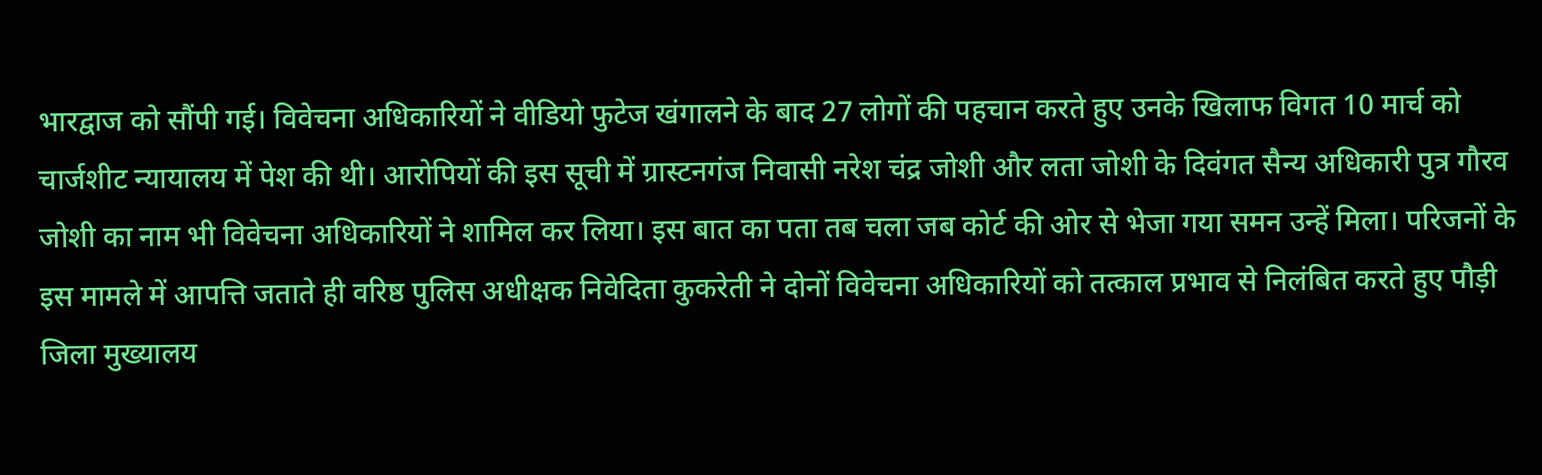भारद्वाज को सौंपी गई। विवेचना अधिकारियों ने वीडियो फुटेज खंगालने के बाद 27 लोगों की पहचान करते हुए उनके खिलाफ विगत 10 मार्च को चार्जशीट न्यायालय में पेश की थी। आरोपियों की इस सूची में ग्रास्टनगंज निवासी नरेश चंद्र जोशी और लता जोशी के दिवंगत सैन्य अधिकारी पुत्र गौरव जोशी का नाम भी विवेचना अधिकारियों ने शामिल कर लिया। इस बात का पता तब चला जब कोर्ट की ओर से भेजा गया समन उन्हें मिला। परिजनों के इस मामले में आपत्ति जताते ही वरिष्ठ पुलिस अधीक्षक निवेदिता कुकरेती ने दोनों विवेचना अधिकारियों को तत्काल प्रभाव से निलंबित करते हुए पौड़ी जिला मुख्यालय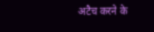अटैच करने के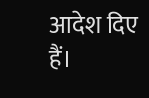आदेश दिए हैं।